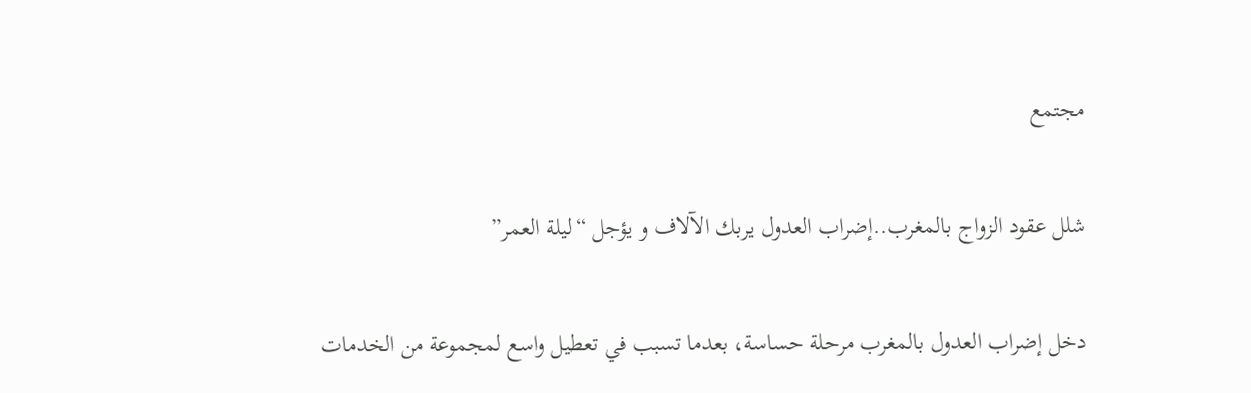مجتمع

شلل عقود الزواج بالمغرب..إضراب العدول يربك الآلاف و يؤجل “ليلة العمر”

دخل إضراب العدول بالمغرب مرحلة حساسة، بعدما تسبب في تعطيل واسع لمجموعة من الخدمات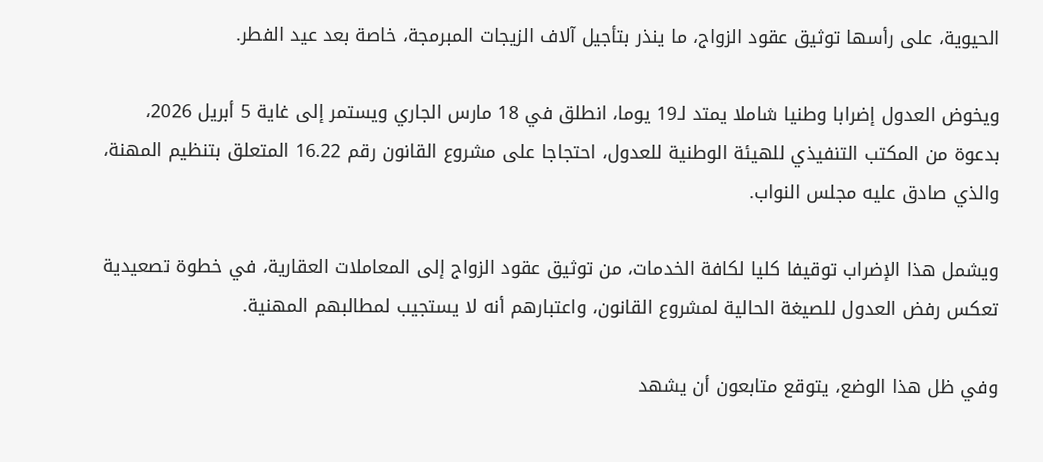الحيوية، على رأسها توثيق عقود الزواج، ما ينذر بتأجيل آلاف الزيجات المبرمجة، خاصة بعد عيد الفطر.

ويخوض العدول إضرابا وطنيا شاملا يمتد لـ19 يوما، انطلق في 18 مارس الجاري ويستمر إلى غاية 5 أبريل 2026، بدعوة من المكتب التنفيذي للهيئة الوطنية للعدول، احتجاجا على مشروع القانون رقم 16.22 المتعلق بتنظيم المهنة، والذي صادق عليه مجلس النواب.

ويشمل هذا الإضراب توقيفا كليا لكافة الخدمات، من توثيق عقود الزواج إلى المعاملات العقارية، في خطوة تصعيدية تعكس رفض العدول للصيغة الحالية لمشروع القانون، واعتبارهم أنه لا يستجيب لمطالبهم المهنية.

وفي ظل هذا الوضع، يتوقع متابعون أن يشهد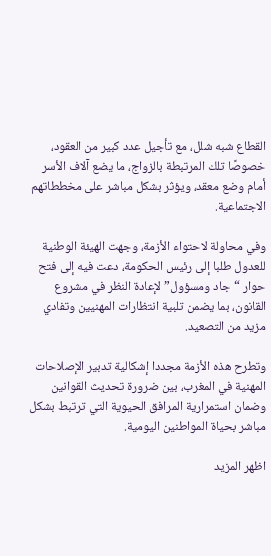القطاع شبه شلل، مع تأجيل عدد كبير من العقود، خصوصًا تلك المرتبطة بالزواج، ما يضع آلاف الأسر أمام وضع معقد، ويؤثر بشكل مباشر على مخططاتهم الاجتماعية.

وفي محاولة لاحتواء الأزمة، وجهت الهيئة الوطنية للعدول طلبا إلى رئيس الحكومة، دعت فيه إلى فتح حوار “جاد ومسؤول” لإعادة النظر في مشروع القانون، بما يضمن تلبية انتظارات المهنيين وتفادي مزيد من التصعيد.

وتطرح هذه الأزمة مجددا إشكالية تدبير الإصلاحات المهنية في المغرب، بين ضرورة تحديث القوانين وضمان استمرارية المرافق الحيوية التي ترتبط بشكل مباشر بحياة المواطنين اليومية.

اظهر المزيد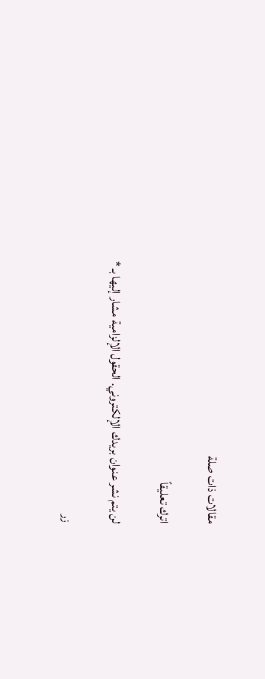مقالات ذات صلة

اترك تعليقاً

لن يتم نشر عنوان بريدك الإلكتروني. الحقول الإلزامية مشار إليها بـ *

زر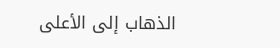الذهاب إلى الأعلى